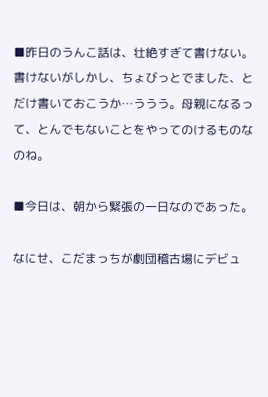■昨日のうんこ話は、壮絶すぎて書けない。書けないがしかし、ちょびっとでました、とだけ書いておこうか…ううう。母親になるって、とんでもないことをやってのけるものなのね。

■今日は、朝から緊張の一日なのであった。

なにせ、こだまっちが劇団稽古場にデビュ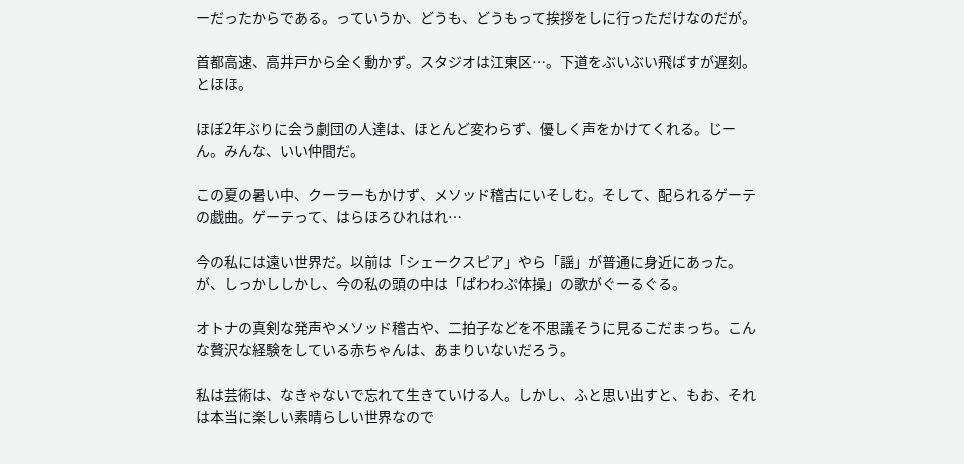ーだったからである。っていうか、どうも、どうもって挨拶をしに行っただけなのだが。

首都高速、高井戸から全く動かず。スタジオは江東区…。下道をぶいぶい飛ばすが遅刻。とほほ。

ほぼ2年ぶりに会う劇団の人達は、ほとんど変わらず、優しく声をかけてくれる。じーん。みんな、いい仲間だ。

この夏の暑い中、クーラーもかけず、メソッド稽古にいそしむ。そして、配られるゲーテの戯曲。ゲーテって、はらほろひれはれ…

今の私には遠い世界だ。以前は「シェークスピア」やら「謡」が普通に身近にあった。が、しっかししかし、今の私の頭の中は「ぱわわぷ体操」の歌がぐーるぐる。

オトナの真剣な発声やメソッド稽古や、二拍子などを不思議そうに見るこだまっち。こんな贅沢な経験をしている赤ちゃんは、あまりいないだろう。

私は芸術は、なきゃないで忘れて生きていける人。しかし、ふと思い出すと、もお、それは本当に楽しい素晴らしい世界なので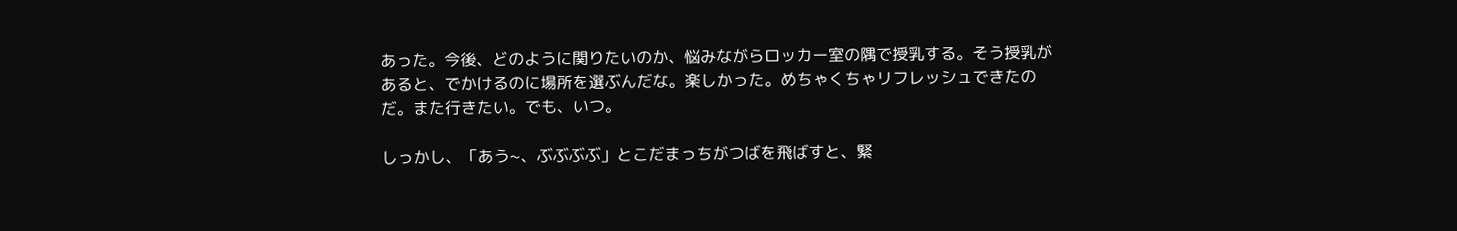あった。今後、どのように関りたいのか、悩みながらロッカー室の隅で授乳する。そう授乳があると、でかけるのに場所を選ぶんだな。楽しかった。めちゃくちゃリフレッシュできたのだ。また行きたい。でも、いつ。

しっかし、「あう~、ぶぶぶぶ」とこだまっちがつばを飛ばすと、緊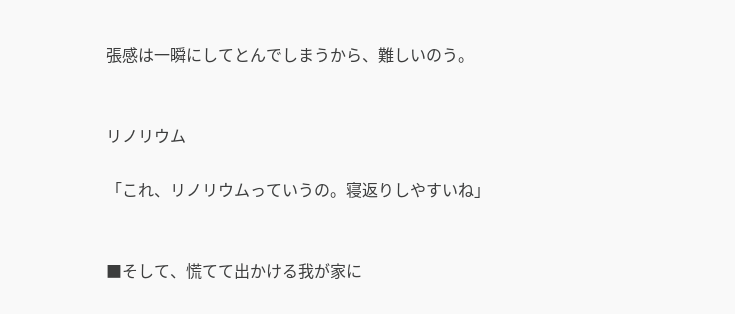張感は一瞬にしてとんでしまうから、難しいのう。


リノリウム

「これ、リノリウムっていうの。寝返りしやすいね」


■そして、慌てて出かける我が家に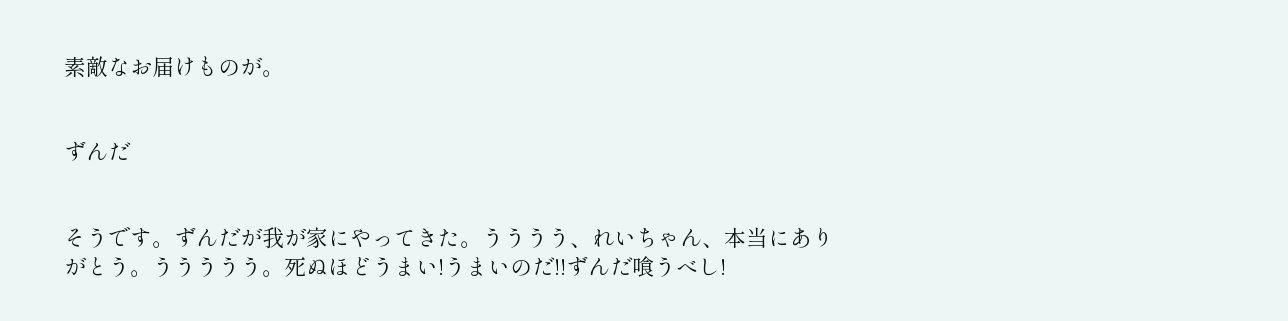素敵なお届けものが。


ずんだ


そうです。ずんだが我が家にやってきた。うううう、れいちゃん、本当にありがとう。ううううう。死ぬほどうまい!うまいのだ!!ずんだ喰うべし!